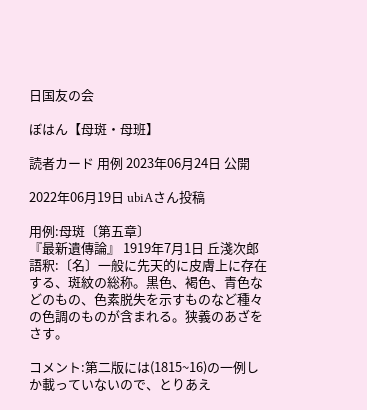日国友の会

ぼはん【母斑・母班】

読者カード 用例 2023年06月24日 公開

2022年06月19日 ubiAさん投稿

用例:母斑〔第五章〕
『最新遺傳論』 1919年7月1日 丘淺次郎
語釈:〔名〕一般に先天的に皮膚上に存在する、斑紋の総称。黒色、褐色、青色などのもの、色素脱失を示すものなど種々の色調のものが含まれる。狭義のあざをさす。

コメント:第二版には(1815~16)の一例しか載っていないので、とりあえ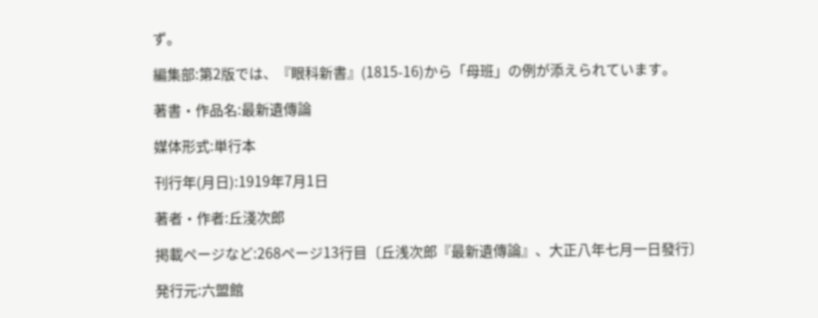ず。

編集部:第2版では、『眼科新書』(1815-16)から「母班」の例が添えられています。

著書・作品名:最新遺傳論

媒体形式:単行本

刊行年(月日):1919年7月1日

著者・作者:丘淺次郎

掲載ページなど:268ページ13行目〔丘浅次郎『最新遺傳論』、大正八年七月一日發行〕

発行元:六盟館